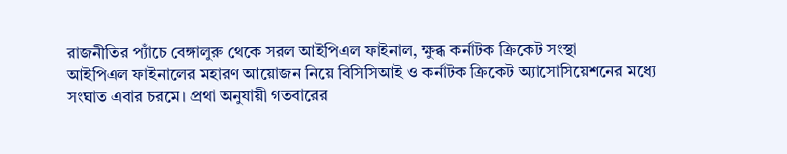রাজনীতির প্যাঁচে বেঙ্গালুরু থেকে সরল আইপিএল ফাইনাল, ক্ষুব্ধ কর্নাটক ক্রিকেট সংস্থা
আইপিএল ফাইনালের মহারণ আয়োজন নিয়ে বিসিসিআই ও কর্নাটক ক্রিকেট অ্যাসোসিয়েশনের মধ্যে সংঘাত এবার চরমে। প্রথা অনুযায়ী গতবারের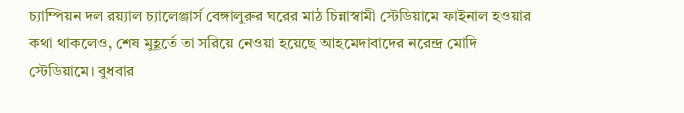চ্যাম্পিয়ন দল রয়্যাল চ্যালেঞ্জার্স বেঙ্গালুরুর ঘরের মাঠ চিন্নাস্বামী স্টেডিয়ামে ফাইনাল হওয়ার কথা থাকলেও, শেষ মুহূর্তে তা সরিয়ে নেওয়া হয়েছে আহমেদাবাদের নরেন্দ্র মোদি স্টেডিয়ামে। বুধবার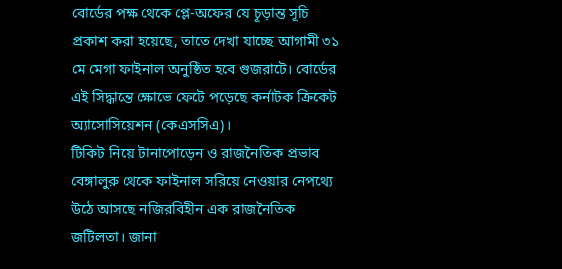বোর্ডের পক্ষ থেকে প্লে-অফের যে চূড়ান্ত সূচি প্রকাশ করা হয়েছে, তাতে দেখা যাচ্ছে আগামী ৩১ মে মেগা ফাইনাল অনুষ্ঠিত হবে গুজরাটে। বোর্ডের এই সিদ্ধান্তে ক্ষোভে ফেটে পড়েছে কর্নাটক ক্রিকেট অ্যাসোসিয়েশন (কেএসসিএ)।
টিকিট নিয়ে টানাপোড়েন ও রাজনৈতিক প্রভাব
বেঙ্গালুরু থেকে ফাইনাল সরিয়ে নেওয়ার নেপথ্যে উঠে আসছে নজিরবিহীন এক রাজনৈতিক জটিলতা। জানা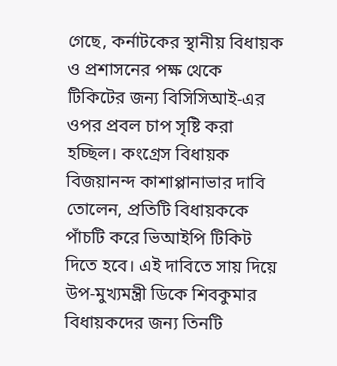গেছে, কর্নাটকের স্থানীয় বিধায়ক ও প্রশাসনের পক্ষ থেকে টিকিটের জন্য বিসিসিআই-এর ওপর প্রবল চাপ সৃষ্টি করা হচ্ছিল। কংগ্রেস বিধায়ক বিজয়ানন্দ কাশাপ্পানাভার দাবি তোলেন, প্রতিটি বিধায়ককে পাঁচটি করে ভিআইপি টিকিট দিতে হবে। এই দাবিতে সায় দিয়ে উপ-মুখ্যমন্ত্রী ডিকে শিবকুমার বিধায়কদের জন্য তিনটি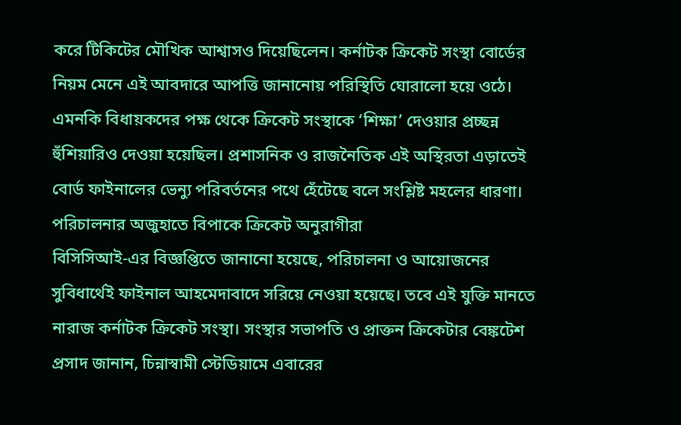করে টিকিটের মৌখিক আশ্বাসও দিয়েছিলেন। কর্নাটক ক্রিকেট সংস্থা বোর্ডের নিয়ম মেনে এই আবদারে আপত্তি জানানোয় পরিস্থিতি ঘোরালো হয়ে ওঠে। এমনকি বিধায়কদের পক্ষ থেকে ক্রিকেট সংস্থাকে ‘শিক্ষা’ দেওয়ার প্রচ্ছন্ন হুঁশিয়ারিও দেওয়া হয়েছিল। প্রশাসনিক ও রাজনৈতিক এই অস্থিরতা এড়াতেই বোর্ড ফাইনালের ভেন্যু পরিবর্তনের পথে হেঁটেছে বলে সংশ্লিষ্ট মহলের ধারণা।
পরিচালনার অজুহাতে বিপাকে ক্রিকেট অনুরাগীরা
বিসিসিআই-এর বিজ্ঞপ্তিতে জানানো হয়েছে, পরিচালনা ও আয়োজনের সুবিধার্থেই ফাইনাল আহমেদাবাদে সরিয়ে নেওয়া হয়েছে। তবে এই যুক্তি মানতে নারাজ কর্নাটক ক্রিকেট সংস্থা। সংস্থার সভাপতি ও প্রাক্তন ক্রিকেটার বেঙ্কটেশ প্রসাদ জানান, চিন্নাস্বামী স্টেডিয়ামে এবারের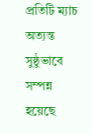প্রতিটি ম্যাচ অত্যন্ত সুষ্ঠুভাবে সম্পন্ন হয়েছে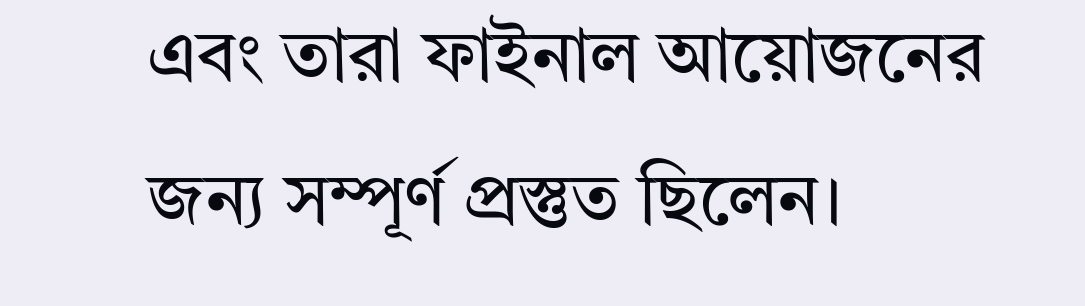এবং তারা ফাইনাল আয়োজনের জন্য সম্পূর্ণ প্রস্তুত ছিলেন।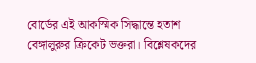বোর্ডের এই আকস্মিক সিদ্ধান্তে হতাশ বেঙ্গালুরুর ক্রিকেট ভক্তরা। বিশ্লেষকদের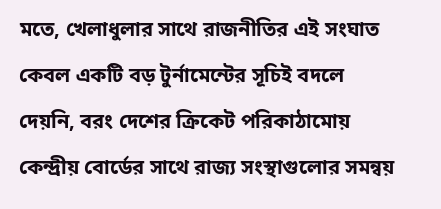মতে, খেলাধুলার সাথে রাজনীতির এই সংঘাত কেবল একটি বড় টুর্নামেন্টের সূচিই বদলে দেয়নি, বরং দেশের ক্রিকেট পরিকাঠামোয় কেন্দ্রীয় বোর্ডের সাথে রাজ্য সংস্থাগুলোর সমন্বয়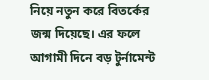নিয়ে নতুন করে বিতর্কের জন্ম দিয়েছে। এর ফলে আগামী দিনে বড় টুর্নামেন্ট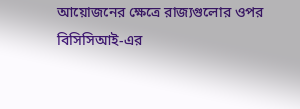আয়োজনের ক্ষেত্রে রাজ্যগুলোর ওপর বিসিসিআই-এর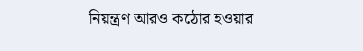নিয়ন্ত্রণ আরও কঠোর হওয়ার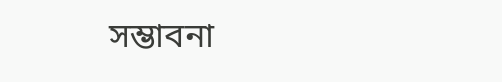সম্ভাবনা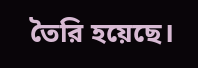তৈরি হয়েছে।